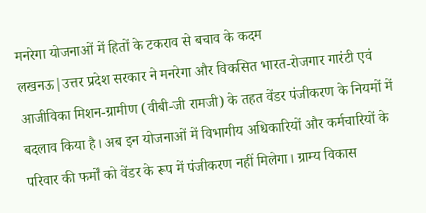मनरेगा योजनाओं में हितों के टकराव से बचाव के कदम
लखनऊ|उत्तर प्रदेश सरकार ने मनरेगा और विकसित भारत-रोजगार गारंटी एवं आजीविका मिशन-ग्रामीण (वीबी-जी रामजी) के तहत वेंडर पंजीकरण के नियमों में बदलाव किया है। अब इन योजनाओं में विभागीय अधिकारियों और कर्मचारियों के परिवार की फर्मों को वेंडर के रूप में पंजीकरण नहीं मिलेगा। ग्राम्य विकास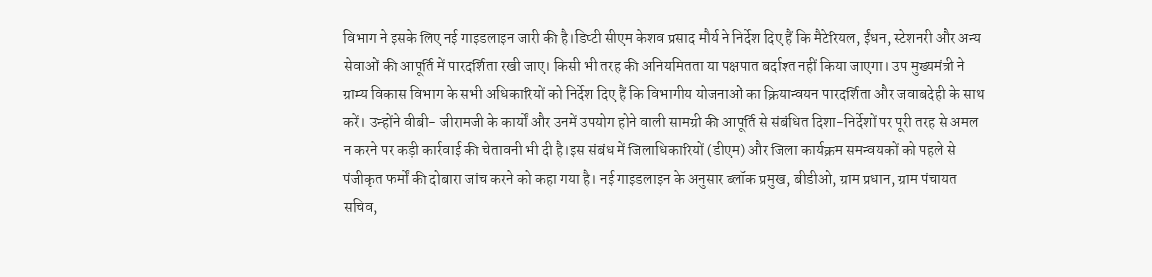विभाग ने इसके लिए नई गाइडलाइन जारी की है।डिप्टी सीएम केशव प्रसाद मौर्य ने निर्देश दिए हैं कि मैटेरियल, ईंधन, स्टेशनरी और अन्य सेवाओं की आपूर्ति में पारदर्शिता रखी जाए। किसी भी तरह की अनियमितता या पक्षपात बर्दाश्त नहीं किया जाएगा। उप मुख्यमंत्री ने ग्राम्य विकास विभाग के सभी अधिकारियों को निर्देश दिए हैं कि विभागीय योजनाओं का क्रियान्वयन पारदर्शिता और जवाबदेही के साथ करें। उन्होंने वीबी- जीरामजी के कार्यों और उनमें उपयोग होने वाली सामग्री की आपूर्ति से संबंधित दिशा-निर्देशों पर पूरी तरह से अमल न करने पर कड़ी कार्रवाई की चेतावनी भी दी है।इस संबंध में जिलाधिकारियों (डीएम) और जिला कार्यक्रम समन्वयकों को पहले से पंजीकृत फर्मों की दोबारा जांच करने को कहा गया है। नई गाइडलाइन के अनुसार ब्लॉक प्रमुख, बीडीओ, ग्राम प्रधान, ग्राम पंचायत सचिव,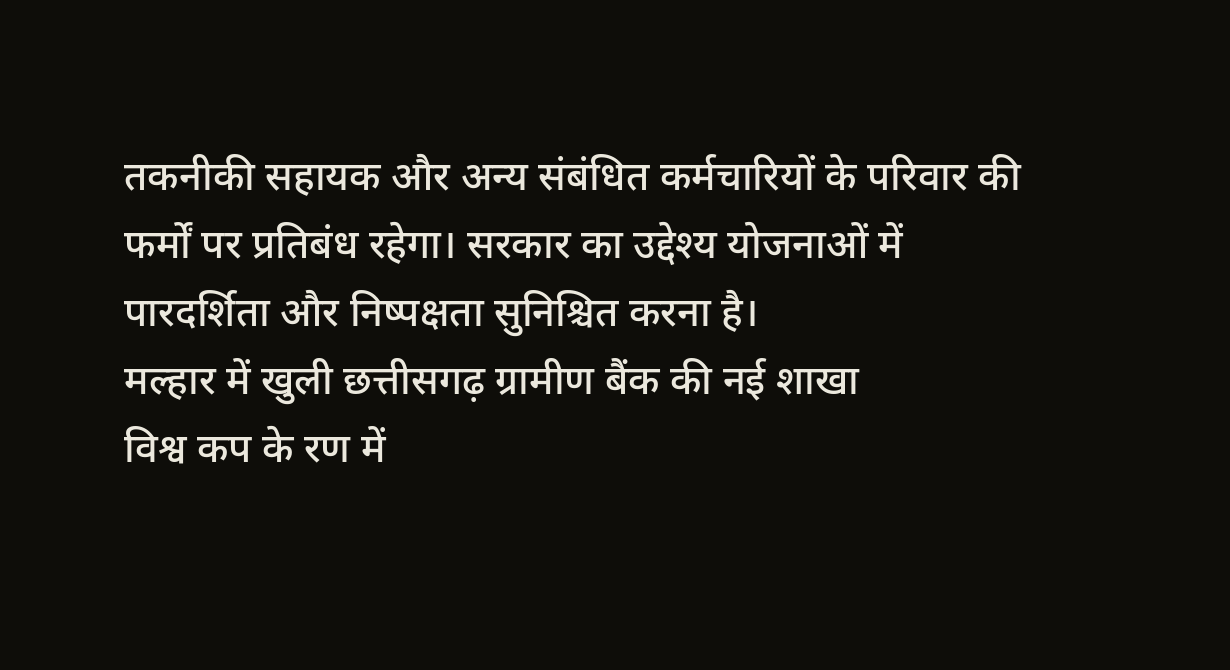तकनीकी सहायक और अन्य संबंधित कर्मचारियों के परिवार की फर्मों पर प्रतिबंध रहेगा। सरकार का उद्देश्य योजनाओं में पारदर्शिता और निष्पक्षता सुनिश्चित करना है।
मल्हार में खुली छत्तीसगढ़ ग्रामीण बैंक की नई शाखा
विश्व कप के रण में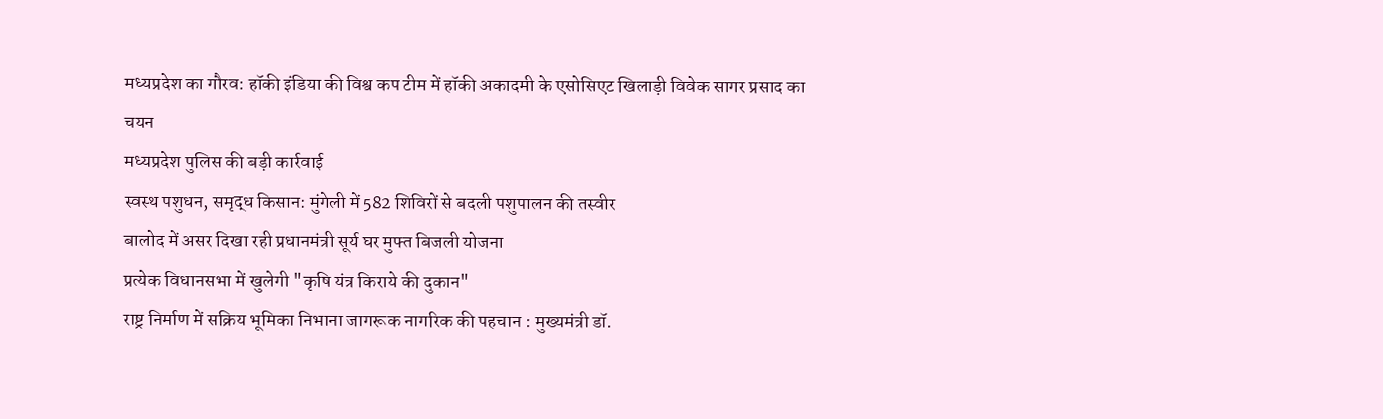मध्यप्रदेश का गौरव: हॉकी इंडिया की विश्व कप टीम में हॉकी अकादमी के एसोसिएट खिलाड़ी विवेक सागर प्रसाद का चयन
मध्यप्रदेश पुलिस की बड़ी कार्रवाई
स्वस्थ पशुधन, समृद्ध किसान: मुंगेली में 582 शिविरों से बदली पशुपालन की तस्वीर
बालोद में असर दिखा रही प्रधानमंत्री सूर्य घर मुफ्त बिजली योजना
प्रत्येक विधानसभा में खुलेगी "कृषि यंत्र किराये की दुकान"
राष्ट्र निर्माण में सक्रिय भूमिका निभाना जागरूक नागरिक की पहचान : मुख्यमंत्री डॉ.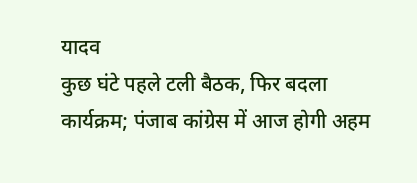यादव
कुछ घंटे पहले टली बैठक, फिर बदला कार्यक्रम; पंजाब कांग्रेस में आज होगी अहम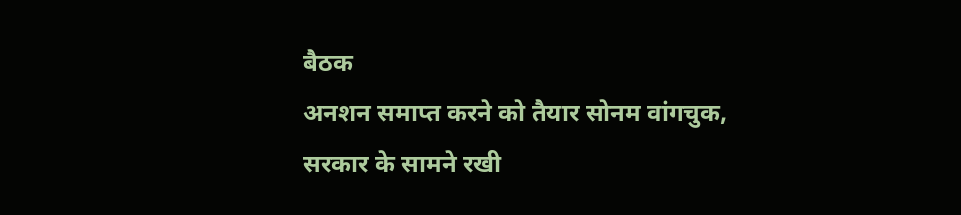बैठक
अनशन समाप्त करने को तैयार सोनम वांगचुक, सरकार के सामने रखी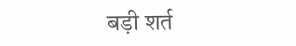बड़ी शर्त